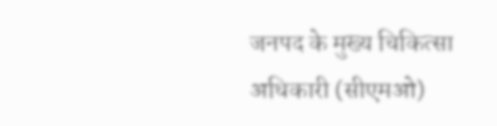जनपद के मुख्य चिकित्सा अधिकारी (सीएमओ)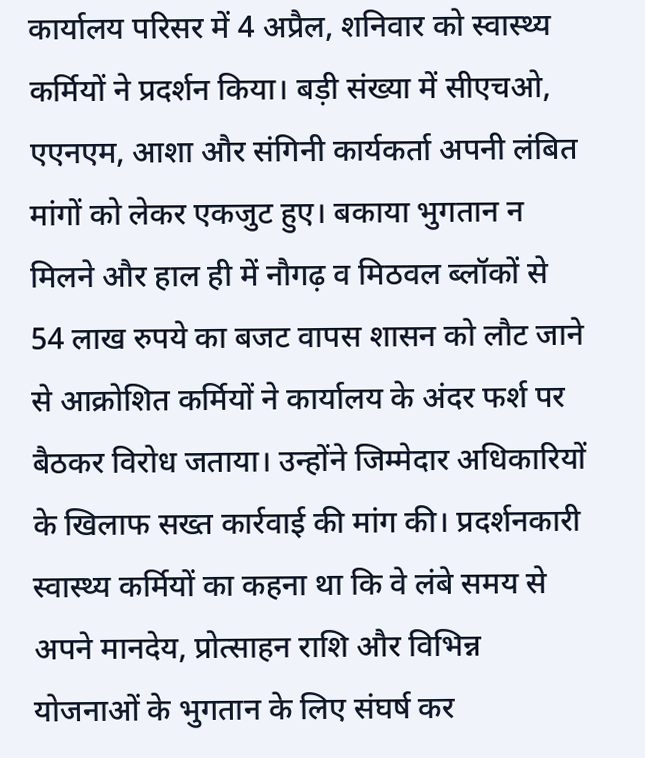कार्यालय परिसर में 4 अप्रैल, शनिवार को स्वास्थ्य कर्मियों ने प्रदर्शन किया। बड़ी संख्या में सीएचओ, एएनएम, आशा और संगिनी कार्यकर्ता अपनी लंबित मांगों को लेकर एकजुट हुए। बकाया भुगतान न मिलने और हाल ही में नौगढ़ व मिठवल ब्लॉकों से 54 लाख रुपये का बजट वापस शासन को लौट जाने से आक्रोशित कर्मियों ने कार्यालय के अंदर फर्श पर बैठकर विरोध जताया। उन्होंने जिम्मेदार अधिकारियों के खिलाफ सख्त कार्रवाई की मांग की। प्रदर्शनकारी स्वास्थ्य कर्मियों का कहना था कि वे लंबे समय से अपने मानदेय, प्रोत्साहन राशि और विभिन्न योजनाओं के भुगतान के लिए संघर्ष कर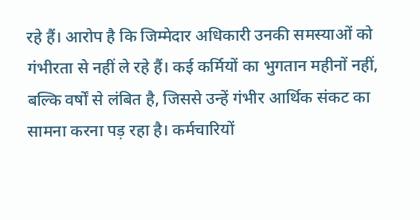रहे हैं। आरोप है कि जिम्मेदार अधिकारी उनकी समस्याओं को गंभीरता से नहीं ले रहे हैं। कई कर्मियों का भुगतान महीनों नहीं, बल्कि वर्षों से लंबित है, जिससे उन्हें गंभीर आर्थिक संकट का सामना करना पड़ रहा है। कर्मचारियों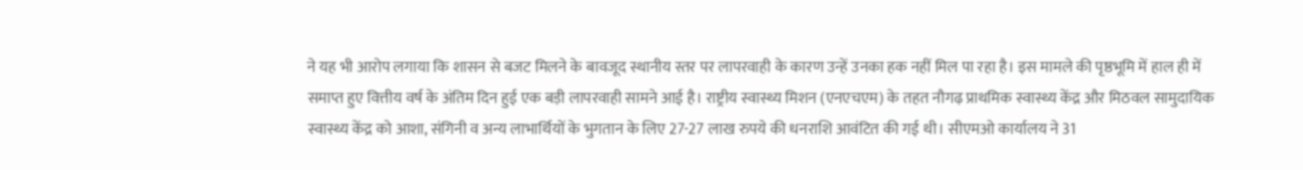ने यह भी आरोप लगाया कि शासन से बजट मिलने के बावजूद स्थानीय स्तर पर लापरवाही के कारण उन्हें उनका हक नहीं मिल पा रहा है। इस मामले की पृष्ठभूमि में हाल ही में समाप्त हुए वित्तीय वर्ष के अंतिम दिन हुई एक बड़ी लापरवाही सामने आई है। राष्ट्रीय स्वास्थ्य मिशन (एनएचएम) के तहत नौगढ़ प्राथमिक स्वास्थ्य केंद्र और मिठवल सामुदायिक स्वास्थ्य केंद्र को आशा, संगिनी व अन्य लाभार्थियों के भुगतान के लिए 27-27 लाख रुपये की धनराशि आवंटित की गई थी। सीएमओ कार्यालय ने 31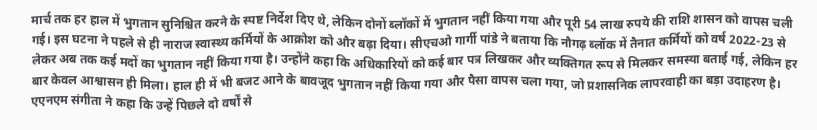मार्च तक हर हाल में भुगतान सुनिश्चित करने के स्पष्ट निर्देश दिए थे, लेकिन दोनों ब्लॉकों में भुगतान नहीं किया गया और पूरी 54 लाख रुपये की राशि शासन को वापस चली गई। इस घटना ने पहले से ही नाराज स्वास्थ्य कर्मियों के आक्रोश को और बढ़ा दिया। सीएचओ गार्गी पांडे ने बताया कि नौगढ़ ब्लॉक में तैनात कर्मियों को वर्ष 2022-23 से लेकर अब तक कई मदों का भुगतान नहीं किया गया है। उन्होंने कहा कि अधिकारियों को कई बार पत्र लिखकर और व्यक्तिगत रूप से मिलकर समस्या बताई गई, लेकिन हर बार केवल आश्वासन ही मिला। हाल ही में भी बजट आने के बावजूद भुगतान नहीं किया गया और पैसा वापस चला गया, जो प्रशासनिक लापरवाही का बड़ा उदाहरण है।
एएनएम संगीता ने कहा कि उन्हें पिछले दो वर्षों से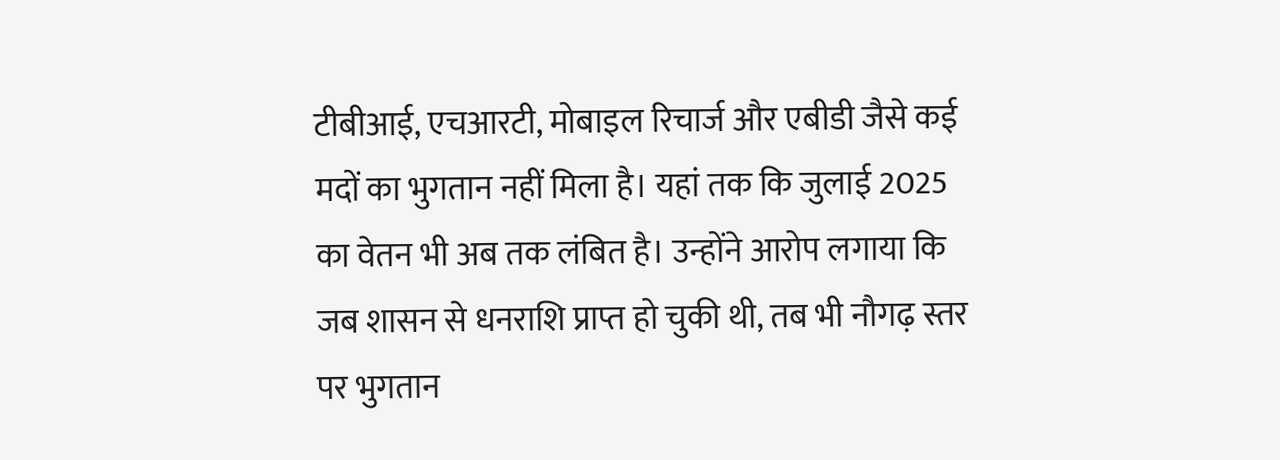टीबीआई, एचआरटी, मोबाइल रिचार्ज और एबीडी जैसे कई मदों का भुगतान नहीं मिला है। यहां तक कि जुलाई 2025 का वेतन भी अब तक लंबित है। उन्होंने आरोप लगाया कि जब शासन से धनराशि प्राप्त हो चुकी थी, तब भी नौगढ़ स्तर पर भुगतान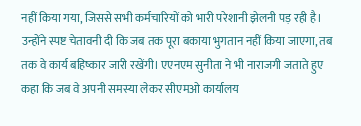नहीं किया गया, जिससे सभी कर्मचारियों को भारी परेशानी झेलनी पड़ रही है। उन्होंने स्पष्ट चेतावनी दी कि जब तक पूरा बकाया भुगतान नहीं किया जाएगा, तब तक वे कार्य बहिष्कार जारी रखेंगी। एएनएम सुनीता ने भी नाराजगी जताते हुए कहा कि जब वे अपनी समस्या लेकर सीएमओ कार्यालय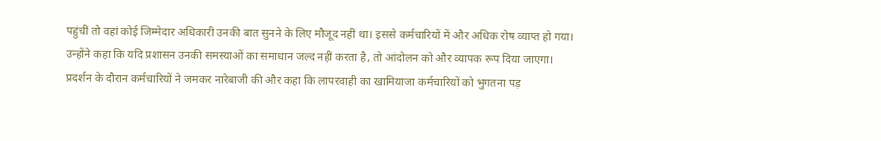पहुंचीं तो वहां कोई जिम्मेदार अधिकारी उनकी बात सुनने के लिए मौजूद नहीं था। इससे कर्मचारियों में और अधिक रोष व्याप्त हो गया। उन्होंने कहा कि यदि प्रशासन उनकी समस्याओं का समाधान जल्द नहीं करता है, तो आंदोलन को और व्यापक रूप दिया जाएगा।
प्रदर्शन के दौरान कर्मचारियों ने जमकर नारेबाजी की और कहा कि लापरवाही का खामियाजा कर्मचारियों को भुगतना पड़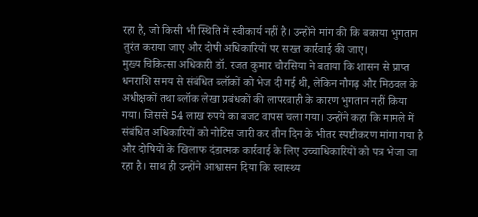रहा है, जो किसी भी स्थिति में स्वीकार्य नहीं है। उन्होंने मांग की कि बकाया भुगतान तुरंत कराया जाए और दोषी अधिकारियों पर सख्त कार्रवाई की जाए।
मुख्य चिकित्सा अधिकारी डॉ. रजत कुमार चौरसिया ने बताया कि शासन से प्राप्त धनराशि समय से संबंधित ब्लॉकों को भेज दी गई थी, लेकिन नौगढ़ और मिठवल के अधीक्षकों तथा ब्लॉक लेखा प्रबंधकों की लापरवाही के कारण भुगतान नहीं किया गया। जिससे 54 लाख रुपये का बजट वापस चला गया। उन्होंने कहा कि मामले में संबंधित अधिकारियों को नोटिस जारी कर तीन दिन के भीतर स्पष्टीकरण मांगा गया है और दोषियों के खिलाफ दंडात्मक कार्रवाई के लिए उच्चाधिकारियों को पत्र भेजा जा रहा है। साथ ही उन्होंने आश्वासन दिया कि स्वास्थ्य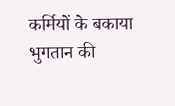कर्मियों के बकाया भुगतान की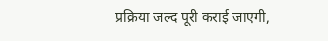प्रक्रिया जल्द पूरी कराई जाएगी,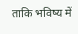ताकि भविष्य में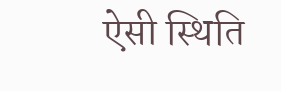ऐसी स्थिति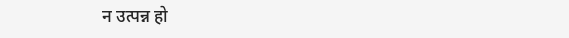न उत्पन्न हो